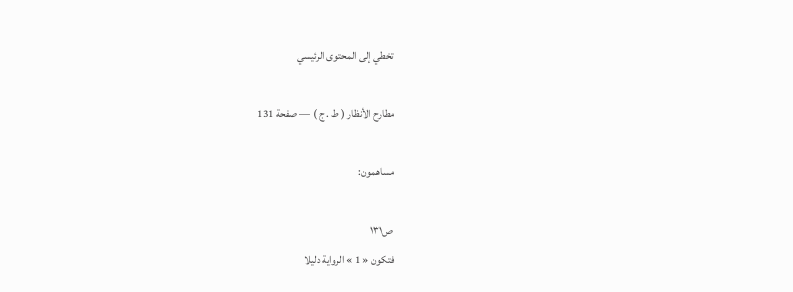تخطي إلى المحتوى الرئيسي

مطارح الأنظار ( ط . ج ) — صفحة 131

مساهمون:

ص١٣١
فتكون « 1 » الرواية دليلا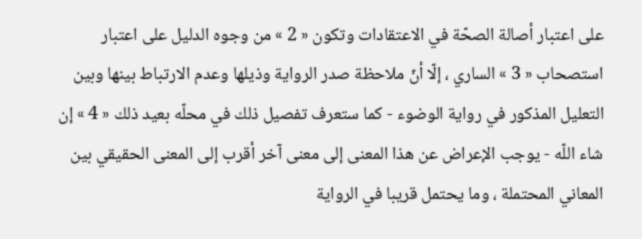على اعتبار أصالة الصحّة في الاعتقادات وتكون « 2 » من وجوه الدليل على اعتبار استصحاب « 3 » الساري ، إلّا أنّ ملاحظة صدر الرواية وذيلها وعدم الارتباط بينها وبين التعليل المذكور في رواية الوضوء - كما ستعرف تفصيل ذلك في محلّه بعيد ذلك « 4 » إن شاء اللّه - يوجب الإعراض عن هذا المعنى إلى معنى آخر أقرب إلى المعنى الحقيقي بين المعاني المحتملة ، وما يحتمل قريبا في الرواية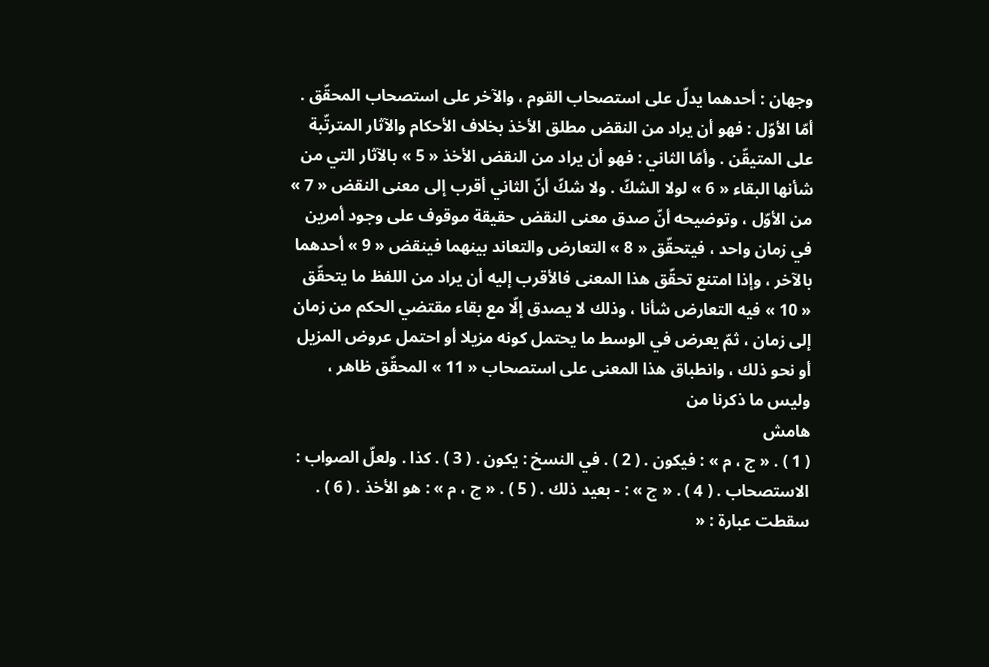وجهان : أحدهما يدلّ على استصحاب القوم ، والآخر على استصحاب المحقّق . أمّا الأوّل : فهو أن يراد من النقض مطلق الأخذ بخلاف الأحكام والآثار المترتّبة على المتيقّن . وأمّا الثاني : فهو أن يراد من النقض الأخذ « 5 » بالآثار التي من شأنها البقاء « 6 » لولا الشكّ . ولا شكّ أنّ الثاني أقرب إلى معنى النقض « 7 » من الأوّل ، وتوضيحه أنّ صدق معنى النقض حقيقة موقوف على وجود أمرين في زمان واحد ، فيتحقّق « 8 » التعارض والتعاند بينهما فينقض « 9 » أحدهما بالآخر ، وإذا امتنع تحقّق هذا المعنى فالأقرب إليه أن يراد من اللفظ ما يتحقّق « 10 » فيه التعارض شأنا ، وذلك لا يصدق إلّا مع بقاء مقتضي الحكم من زمان إلى زمان ، ثمّ يعرض في الوسط ما يحتمل كونه مزيلا أو احتمل عروض المزيل أو نحو ذلك ، وانطباق هذا المعنى على استصحاب « 11 » المحقّق ظاهر ، وليس ما ذكرنا من
هامش
( 1 ) . « ج ، م » : فيكون . ( 2 ) . في النسخ : يكون . ( 3 ) . كذا . ولعلّ الصواب : الاستصحاب . ( 4 ) . « ج » : - بعيد ذلك . ( 5 ) . « ج ، م » : هو الأخذ . ( 6 ) . سقطت عبارة : «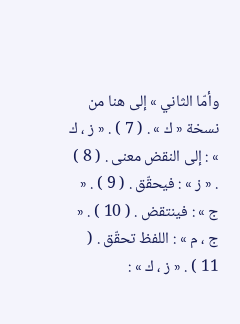وأمّا الثاني » إلى هنا من نسخة « ك » . ( 7 ) . « ز ، ك » : إلى النقض معنى . ( 8 ) . « ز » : فيحقّق . ( 9 ) . « ج » : فينتقض . ( 10 ) . « ج ، م » : اللفظ تحقّق . ( 11 ) . « ز ، ك » :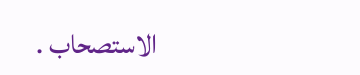الاستصحاب .